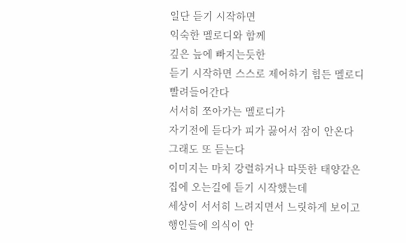일단 듣기 시작하면
익숙한 멜로디와 함께
깊은 늪에 빠지는듯한
듣기 시작하면 스스로 제어하기 힘든 멜로디
빨려들어간다
서서히 쪼아가는 멜로디가
자기전에 듣다가 피가 끓어서 잠이 안온다
그래도 또 듣는다
이미지는 마치 강렬하거나 따뜻한 태양같은
집에 오는길에 듣기 시작했는데
세상이 서서히 느려지면서 느릿하게 보이고
행인들에 의식이 안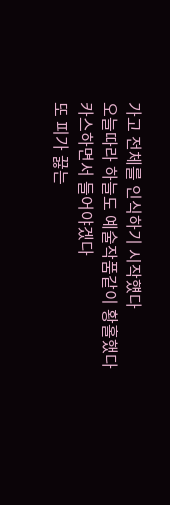가고 전체를 인식하기 시작헀다
오늘따라 하늘도 예술작품같이 황홀했다
카스하면서 들어야겠다
또 피가 끓는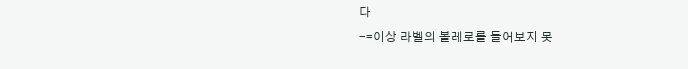다
-=이상 라벨의 볼레로를 들어보지 못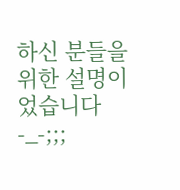하신 분들을 위한 설명이었습니다 -_-;;;